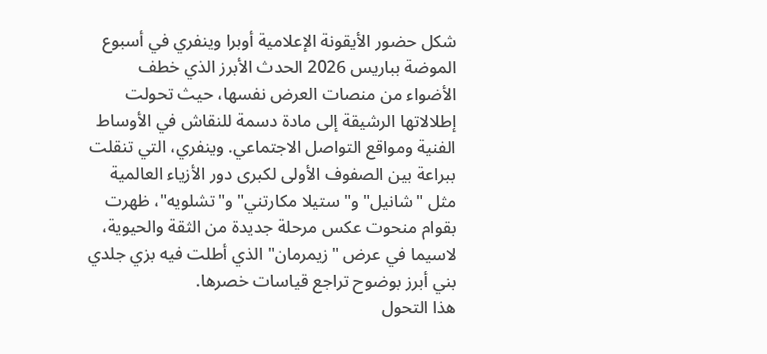شكل حضور الأيقونة الإعلامية أوبرا وينفري في أسبوع الموضة بباريس 2026 الحدث الأبرز الذي خطف الأضواء من منصات العرض نفسها، حيث تحولت إطلالاتها الرشيقة إلى مادة دسمة للنقاش في الأوساط الفنية ومواقع التواصل الاجتماعي. وينفري، التي تنقلت ببراعة بين الصفوف الأولى لكبرى دور الأزياء العالمية مثل "شانيل" و"ستيلا مكارتني" و"تشلويه"، ظهرت بقوام منحوت عكس مرحلة جديدة من الثقة والحيوية، لاسيما في عرض "زيمرمان" الذي أطلت فيه بزي جلدي بني أبرز بوضوح تراجع قياسات خصرها.
هذا التحول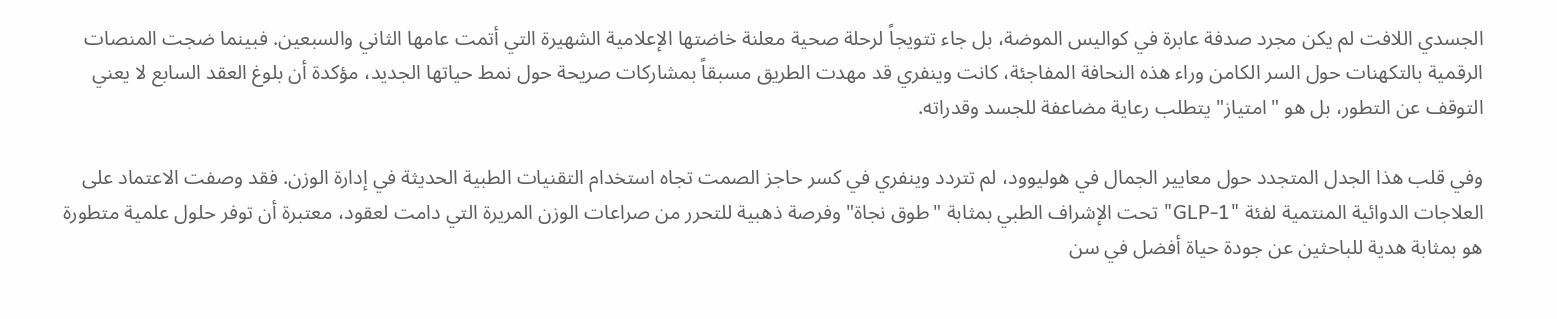الجسدي اللافت لم يكن مجرد صدفة عابرة في كواليس الموضة، بل جاء تتويجاً لرحلة صحية معلنة خاضتها الإعلامية الشهيرة التي أتمت عامها الثاني والسبعين. فبينما ضجت المنصات الرقمية بالتكهنات حول السر الكامن وراء هذه النحافة المفاجئة، كانت وينفري قد مهدت الطريق مسبقاً بمشاركات صريحة حول نمط حياتها الجديد، مؤكدة أن بلوغ العقد السابع لا يعني التوقف عن التطور، بل هو "امتياز" يتطلب رعاية مضاعفة للجسد وقدراته.

وفي قلب هذا الجدل المتجدد حول معايير الجمال في هوليوود، لم تتردد وينفري في كسر حاجز الصمت تجاه استخدام التقنيات الطبية الحديثة في إدارة الوزن. فقد وصفت الاعتماد على العلاجات الدوائية المنتمية لفئة "GLP-1" تحت الإشراف الطبي بمثابة "طوق نجاة" وفرصة ذهبية للتحرر من صراعات الوزن المريرة التي دامت لعقود، معتبرة أن توفر حلول علمية متطورة هو بمثابة هدية للباحثين عن جودة حياة أفضل في سن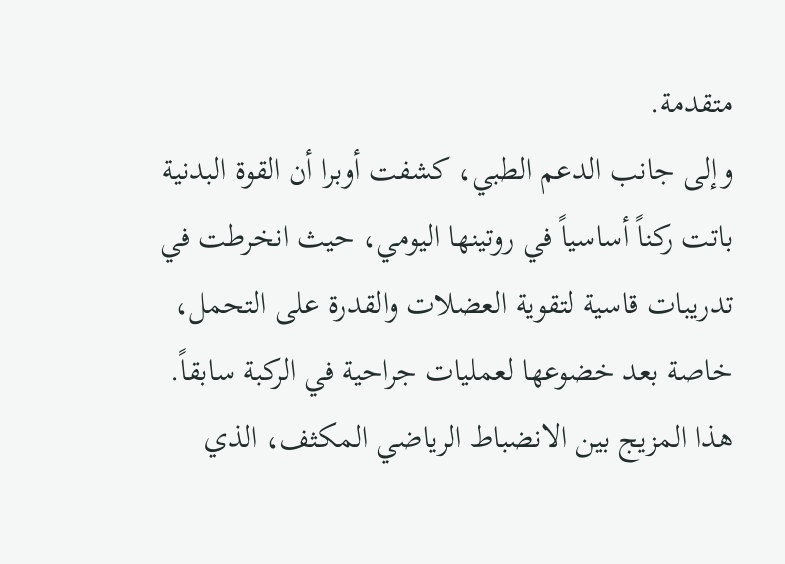متقدمة.
وإلى جانب الدعم الطبي، كشفت أوبرا أن القوة البدنية باتت ركناً أساسياً في روتينها اليومي، حيث انخرطت في تدريبات قاسية لتقوية العضلات والقدرة على التحمل، خاصة بعد خضوعها لعمليات جراحية في الركبة سابقاً. هذا المزيج بين الانضباط الرياضي المكثف، الذي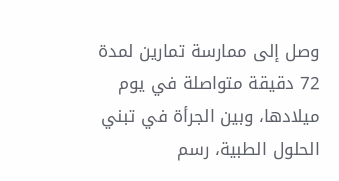وصل إلى ممارسة تمارين لمدة 72 دقيقة متواصلة في يوم ميلادها، وبين الجرأة في تبني الحلول الطبية، رسم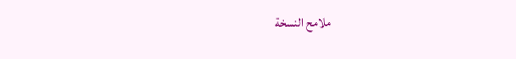ملامح النسخة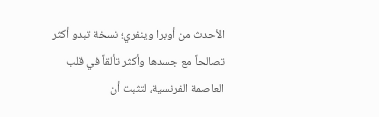الأحدث من أوبرا وينفري؛ نسخة تبدو أكثر تصالحاً مع جسدها وأكثر تألقاً في قلب العاصمة الفرنسية، لتثبت أن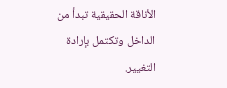الأناقة الحقيقية تبدأ من الداخل وتكتمل بإرادة التغيير.